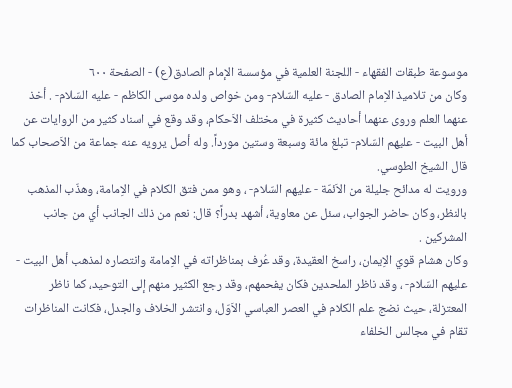موسوعة طبقات الفقهاء - اللجنة العلمية في مؤسسة الإمام الصادق(ع) - الصفحة ٦٠٠
وكان من تلاميذ الاِمام الصادق - عليه السّلام- ومن خواص ولده موسى الكاظم - عليه السّلام- . أخذ عنهما العلم وروى عنهما أحاديث كثيرة في مختلف الاَحكام، وقد وقع في اسناد كثير من الروايات عن أهل البيت - عليهم السّلام- تبلغ مائة وسبعة وستين مورداً. وله أصل يرويه عنه جماعة من الاَصحاب كما قال الشيخ الطوسي.
ورويت له مدائح جليلة من الاَئمّة - عليهم السّلام- ، وهو ممن فتق الكلام في الاِمامة، وهذّب المذهب بالنظر، وكان حاضر الجواب، سئل عن معاوية، أشهد بدراً؟ قال: نعم من ذلك الجانب أي من جانب المشركين .
وكان هشام قويّ الاِيمان، راسخ العقيدة، وقد عُرف بمناظراته في الاِمامة وانتصاره لمذهب أهل البيت - عليهم السّلام- ، وقد ناظر الملحدين فكان يفحمهم، وقد رجع الكثير منهم إلى التوحيد، كما ناظر المعتزلة، حيث نضج علم الكلام في العصر العباسي الاَوّل، وانتشر الخلاف والجدل، فكانت المناظرات تقام في مجالس الخلفاء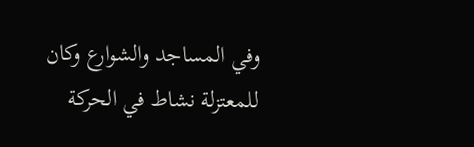وفي المساجد والشوارع وكان للمعتزلة نشاط في الحركة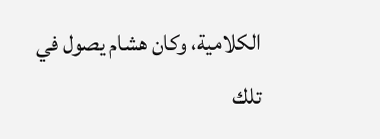الكلامية، وكان هشام يصول في تلك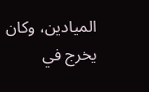الميادين، وكان يخرج في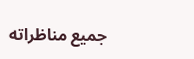جميع مناظراته